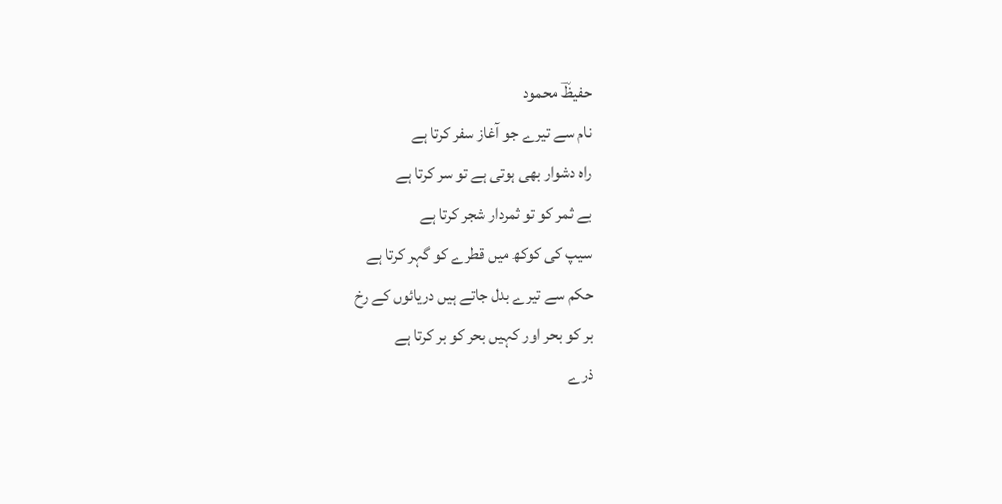حفیظؔ محمود
نام سے تیرے جو آغاز سفر کرتا ہے
راہ دشوار بھی ہوتی ہے تو سر کرتا ہے
بے ثمر کو تو ثمردار شجر کرتا ہے
سیپ کی کوکھ میں قطرے کو گہر کرتا ہے
حکم سے تیرے بدل جاتے ہیں دریائوں کے رخ
بر کو بحر اور کہیں بحر کو بر کرتا ہے
ذرے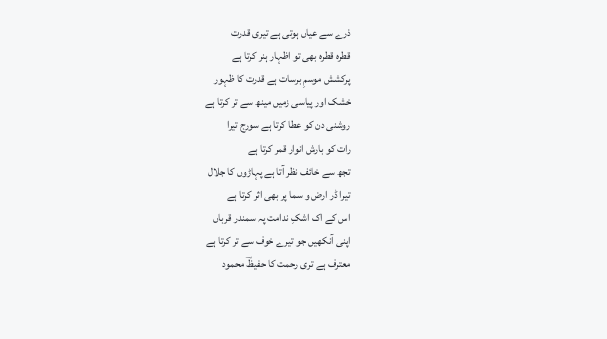ذرے سے عیاں ہوتی ہے تیری قدرت
قطرہ قطرہ بھی تو اظہار ہنر کرتا ہے
پرکشش موسمِ برسات ہے قدرت کا ظہور
خشک اور پیاسی زمیں مینھ سے تر کرتا ہے
روشنی دن کو عطا کرتا ہے سورج تیرا
رات کو بارش انوار قمر کرتا ہے
تجھ سے خائف نظر آتا ہے پہاڑوں کا جلال
تیرا ڈر ارض و سما پر بھی اثر کرتا ہے
اس کے اک اشکِ ندامت پہ سمندر قرباں
اپنی آنکھیں جو تیرے خوف سے تر کرتا ہے
معترف ہے تری رحمت کا حفیظؔ محمود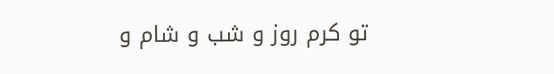تو کرم روز و شب و شام و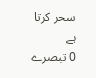سحر کرتا ہے
0 تبصرے